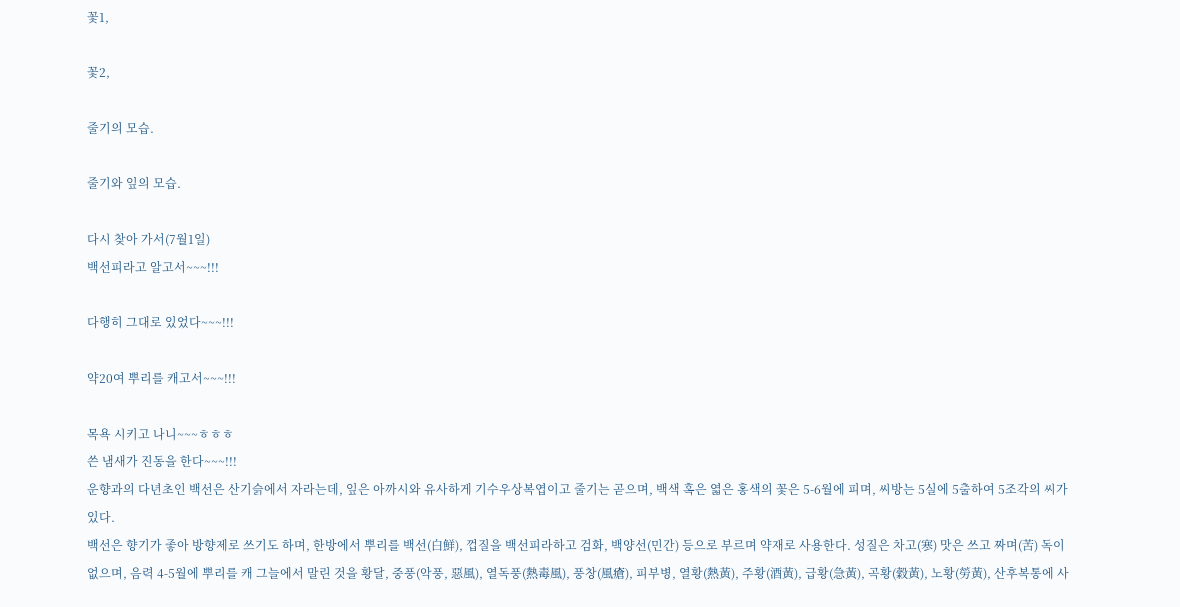꽃1,

꽃2,

줄기의 모습.

줄기와 잎의 모습.

다시 찾아 가서(7월1일)
백선피라고 알고서~~~!!!

다행히 그대로 있었다~~~!!!

약20여 뿌리를 캐고서~~~!!!

목욕 시키고 나니~~~ㅎㅎㅎ
쓴 냄새가 진동을 한다~~~!!!
운향과의 다년초인 백선은 산기슭에서 자라는데, 잎은 아까시와 유사하게 기수우상복엽이고 줄기는 곧으며, 백색 혹은 엷은 홍색의 꽃은 5-6월에 피며, 씨방는 5실에 5출하여 5조각의 씨가 있다.
백선은 향기가 좋아 방향제로 쓰기도 하며, 한방에서 뿌리를 백선(白鮮), 껍질을 백선피라하고 검화, 백양선(민간) 등으로 부르며 약재로 사용한다. 성질은 차고(寒) 맛은 쓰고 짜며(苦) 독이 없으며, 음력 4-5월에 뿌리를 캐 그늘에서 말린 것을 황달, 중풍(악풍, 惡風), 열독풍(熱毒風), 풍창(風瘡), 피부병, 열황(熱黃), 주황(酒黃), 급황(急黃), 곡황(穀黃), 노황(勞黃), 산후복통에 사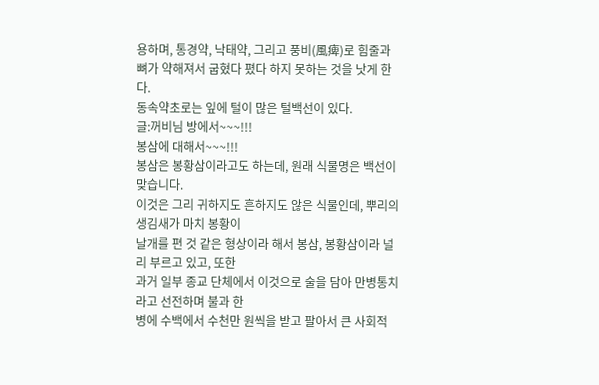용하며, 통경약, 낙태약, 그리고 풍비(風痺)로 힘줄과 뼈가 약해져서 굽혔다 폈다 하지 못하는 것을 낫게 한다.
동속약초로는 잎에 털이 많은 털백선이 있다.
글:꺼비님 방에서~~~!!!
봉삼에 대해서~~~!!!
봉삼은 봉황삼이라고도 하는데, 원래 식물명은 백선이 맞습니다.
이것은 그리 귀하지도 흔하지도 않은 식물인데, 뿌리의 생김새가 마치 봉황이
날개를 편 것 같은 형상이라 해서 봉삼, 봉황삼이라 널리 부르고 있고, 또한
과거 일부 종교 단체에서 이것으로 술을 담아 만병통치라고 선전하며 불과 한
병에 수백에서 수천만 원씩을 받고 팔아서 큰 사회적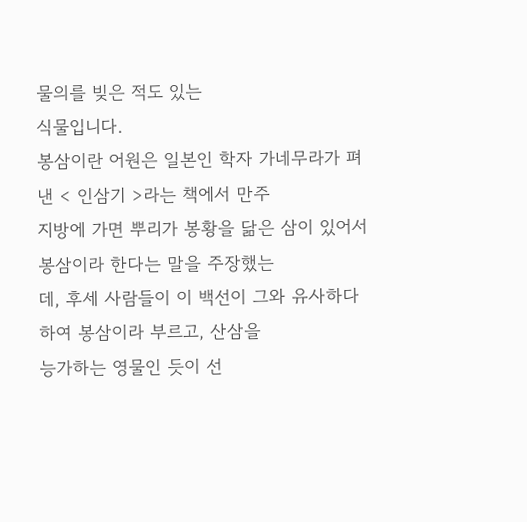물의를 빚은 적도 있는
식물입니다.
봉삼이란 어원은 일본인 학자 가네무라가 펴낸 < 인삼기 >라는 책에서 만주
지방에 가면 뿌리가 봉황을 닮은 삼이 있어서 봉삼이라 한다는 말을 주장했는
데, 후세 사람들이 이 백선이 그와 유사하다 하여 봉삼이라 부르고, 산삼을
능가하는 영물인 듯이 선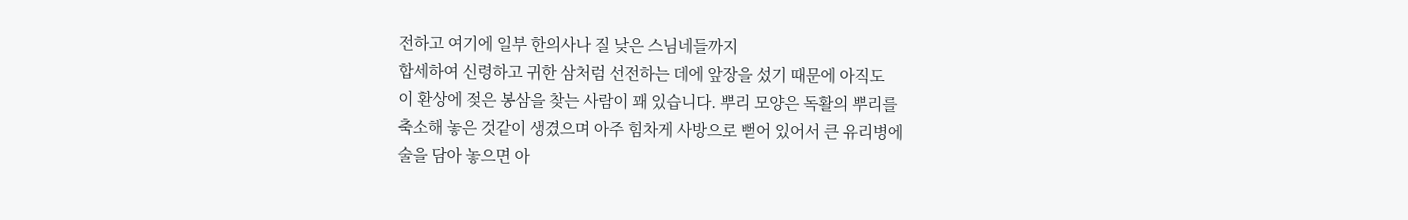전하고 여기에 일부 한의사나 질 낮은 스님네들까지
합세하여 신령하고 귀한 삼처럼 선전하는 데에 앞장을 섰기 때문에 아직도
이 환상에 젖은 봉삼을 찾는 사람이 꽤 있습니다. 뿌리 모양은 독활의 뿌리를
축소해 놓은 것같이 생겼으며 아주 힘차게 사방으로 뻗어 있어서 큰 유리병에
술을 담아 놓으면 아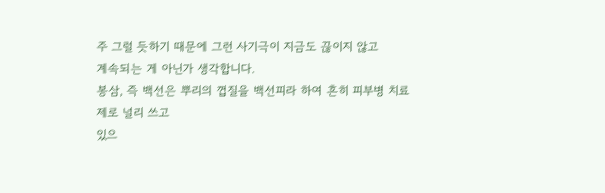주 그럴 듯하기 때문에 그런 사기극이 지금도 끊이지 않고
계속되는 게 아닌가 생각합니다.
봉삼, 즉 백선은 뿌리의 껍질을 백선피라 하여 흔히 피부병 치료제로 널리 쓰고
있으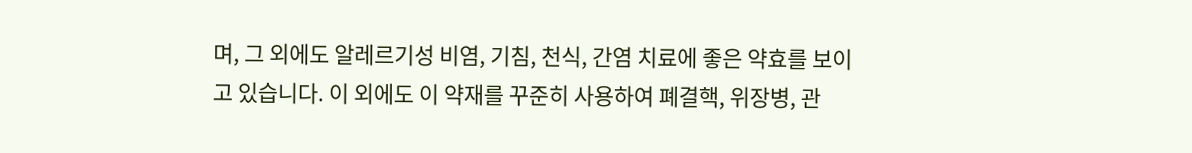며, 그 외에도 알레르기성 비염, 기침, 천식, 간염 치료에 좋은 약효를 보이
고 있습니다. 이 외에도 이 약재를 꾸준히 사용하여 폐결핵, 위장병, 관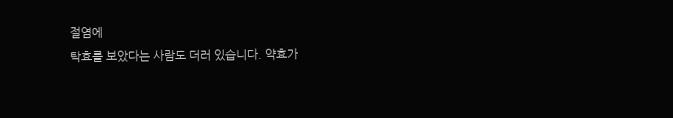절염에
탁효를 보았다는 사람도 더러 있습니다. 약효가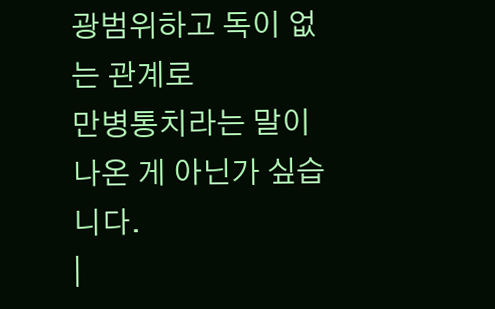광범위하고 독이 없는 관계로
만병통치라는 말이 나온 게 아닌가 싶습니다.
|